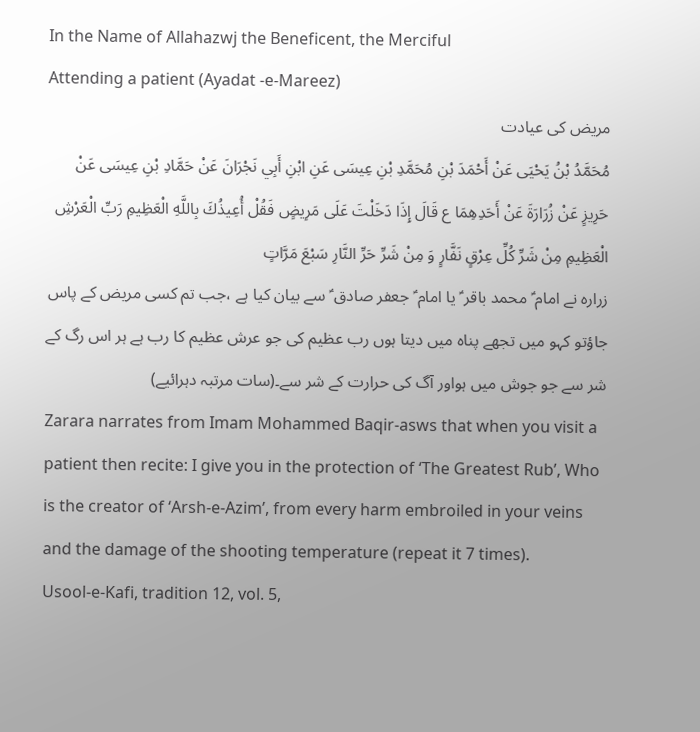In the Name of Allahazwj the Beneficent, the Merciful
Attending a patient (Ayadat -e-Mareez)
مریض کی عیادت
مُحَمَّدُ بْنُ يَحْيَى عَنْ أَحْمَدَ بْنِ مُحَمَّدِ بْنِ عِيسَى عَنِ ابْنِ أَبِي نَجْرَانَ عَنْ حَمَّادِ بْنِ عِيسَى عَنْ حَرِيزٍ عَنْ زُرَارَةَ عَنْ أَحَدِهِمَا ع قَالَ إِذَا دَخَلْتَ عَلَى مَرِيضٍ فَقُلْ أُعِيذُكَ بِاللَّهِ الْعَظِيمِ رَبِّ الْعَرْشِ الْعَظِيمِ مِنْ شَرِّ كُلِّ عِرْقٍ نَفَّارٍ وَ مِنْ شَرِّ حَرِّ النَّارِ سَبْعَ مَرَّاتٍ
زرارہ نے امام ؑ محمد باقر ؑ یا امام ؑ جعفر صادق ؑ سے بیان کیا ہے ،جب تم کسی مریض کے پاس جاؤتو کہو میں تجھے پناہ میں دیتا ہوں رب عظیم کی جو عرش عظیم کا رب ہے ہر اس رگ کے شر سے جو جوش میں ہواور آگ کی حرارت کے شر سے۔(سات مرتبہ دہرائیے)
Zarara narrates from Imam Mohammed Baqir-asws that when you visit a patient then recite: I give you in the protection of ‘The Greatest Rub’, Who is the creator of ‘Arsh-e-Azim’, from every harm embroiled in your veins and the damage of the shooting temperature (repeat it 7 times).
Usool-e-Kafi, tradition 12, vol. 5,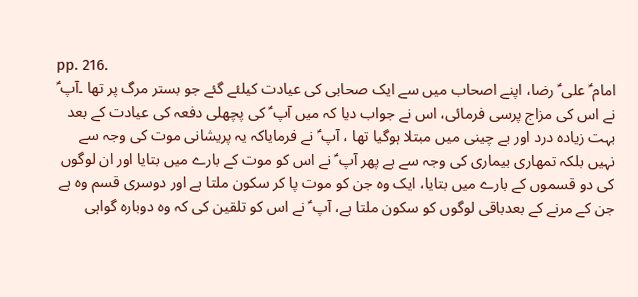pp. 216.
امام ؑ علی ؑ رضا، اپنے اصحاب میں سے ایک صحابی کی عیادت کیلئے گئے جو بستر مرگ پر تھا ۔آپ ؑ نے اس کی مزاج پرسی فرمائی، اس نے جواب دیا کہ میں آپ ؑ کی پچھلی دفعہ کی عیادت کے بعد بہت زیادہ درد اور بے چینی میں مبتلا ہوگیا تھا ، آپ ؑ نے فرمایاکہ یہ پریشانی موت کی وجہ سے نہیں بلکہ تمھاری بیماری کی وجہ سے ہے پھر آپ ؑ نے اس کو موت کے بارے میں بتایا اور ان لوگوں کی دو قسموں کے بارے میں بتایا، ایک وہ جن کو موت پا کر سکون ملتا ہے اور دوسری قسم وہ ہے جن کے مرنے کے بعدباقی لوگوں کو سکون ملتا ہے، آپ ؑ نے اس کو تلقین کی کہ وہ دوبارہ گواہی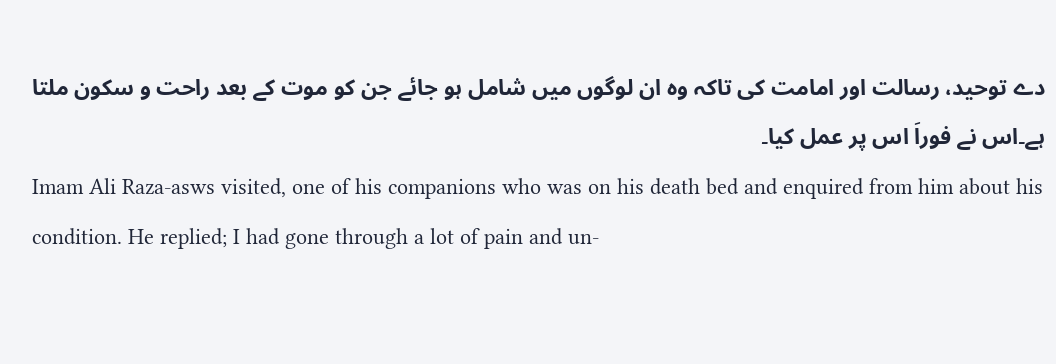دے توحید، رسالت اور امامت کی تاکہ وہ ان لوگوں میں شامل ہو جائے جن کو موت کے بعد راحت و سکون ملتا ہے۔اس نے فوراَ اس پر عمل کیا۔
Imam Ali Raza-asws visited, one of his companions who was on his death bed and enquired from him about his condition. He replied; I had gone through a lot of pain and un-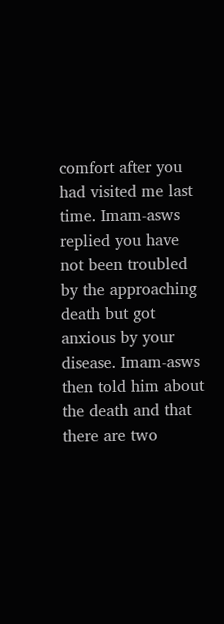comfort after you had visited me last time. Imam-asws replied you have not been troubled by the approaching death but got anxious by your disease. Imam-asws then told him about the death and that there are two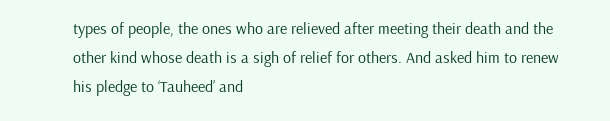types of people, the ones who are relieved after meeting their death and the other kind whose death is a sigh of relief for others. And asked him to renew his pledge to ‘Tauheed’ and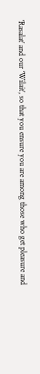‘Rasalat’ and our ‘Wilait’, so that you ensure you are among those who get pleasure and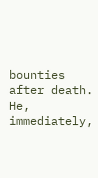bounties after death. He, immediately,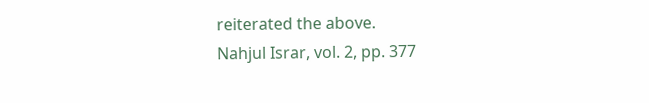reiterated the above.
Nahjul Israr, vol. 2, pp. 377